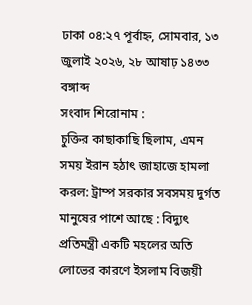ঢাকা ০৪:২৭ পূর্বাহ্ন, সোমবার, ১৩ জুলাই ২০২৬, ২৮ আষাঢ় ১৪৩৩ বঙ্গাব্দ
সংবাদ শিরোনাম :
চুক্তির কাছাকাছি ছিলাম, এমন সময় ইরান হঠাৎ জাহাজে হামলা করল: ট্রাম্প সরকার সবসময় দুর্গত মানুষের পাশে আছে : বিদ্যুৎ প্রতিমন্ত্রী একটি মহলের অতি লোভের কারণে ইসলাম বিজয়ী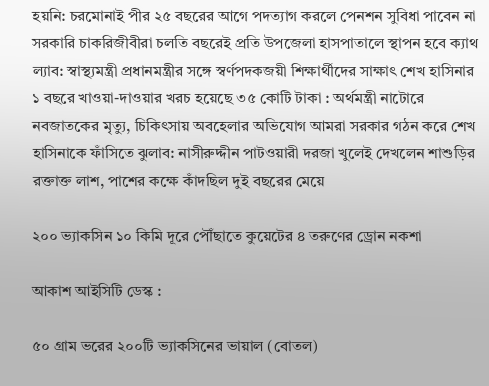হয়নি: চরমোনাই পীর ২৫ বছরের আগে পদত্যাগ করলে পেনশন সুবিধা পাবেন না সরকারি চাকরিজীবীরা চলতি বছরেই প্রতি উপজেলা হাসপাতালে স্থাপন হবে ক্যাথ ল্যাব: স্বাস্থ্যমন্ত্রী প্রধানমন্ত্রীর সঙ্গে স্বর্ণপদকজয়ী শিক্ষার্থীদের সাক্ষাৎ শেখ হাসিনার ১ বছরে খাওয়া-দাওয়ার খরচ হয়েছে ৩৫ কোটি টাকা : অর্থমন্ত্রী নাটোরে নবজাতকের মৃত্যু, চিকিৎসায় অবহেলার অভিযোগ আমরা সরকার গঠন করে শেখ হাসিনাকে ফাঁসিতে ঝুলাব: নাসীরুদ্দীন পাটওয়ারী দরজা খুলেই দেখলেন শাশুড়ির রক্তাক্ত লাশ, পাশের কক্ষে কাঁদছিল দুই বছরের মেয়ে

২০০ ভ্যাকসিন ১০ কিমি দূরে পৌঁছাতে কুয়েটের ৪ তরুণের ড্রোন নকশা

আকাশ আইসিটি ডেস্ক :

৫০ গ্রাম ভরের ২০০টি ভ্যাকসিনের ভায়াল (বোতল)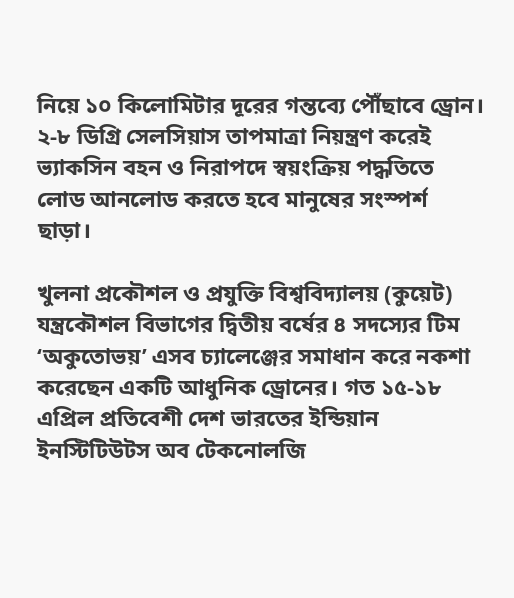নিয়ে ১০ কিলোমিটার দূরের গন্তব্যে পৌঁছাবে ড্রোন। ২-৮ ডিগ্রি সেলসিয়াস তাপমাত্রা নিয়ন্ত্রণ করেই ভ্যাকসিন বহন ও নিরাপদে স্বয়ংক্রিয় পদ্ধতিতে লোড আনলোড করতে হবে মানুষের সংস্পর্শ ছাড়া।

খুলনা প্রকৌশল ও প্রযুক্তি বিশ্ববিদ্যালয় (কুয়েট) যন্ত্রকৌশল বিভাগের দ্বিতীয় বর্ষের ৪ সদস্যের টিম ‘অকুতোভয়’ এসব চ্যালেঞ্জের সমাধান করে নকশা করেছেন একটি আধুনিক ড্রোনের। গত ১৫-১৮ এপ্রিল প্রতিবেশী দেশ ভারতের ইন্ডিয়ান ইনস্টিটিউটস অব টেকনোলজি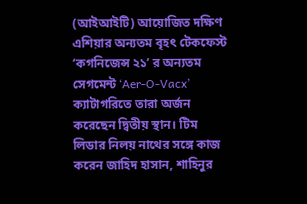(আইআইটি) আয়োজিত দক্ষিণ এশিয়ার অন্যতম বৃহৎ টেকফেস্ট ‘কগনিজেন্স ২১’ র অন্যতম সেগমেন্ট ‘Aer-O-Vacx’ ক্যাটাগরিতে তারা অর্জন করেছেন দ্বিতীয় স্থান। টিম লিডার নিলয় নাথের সঙ্গে কাজ করেন জাহিদ হাসান, শাহিনুর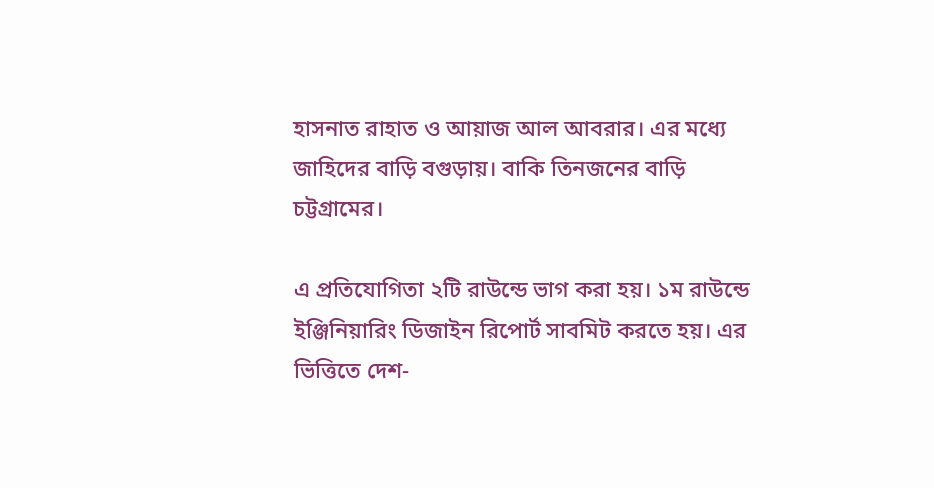হাসনাত রাহাত ও আয়াজ আল আবরার। এর মধ্যে জাহিদের বাড়ি বগুড়ায়। বাকি তিনজনের বাড়ি চট্টগ্রামের।

এ প্রতিযোগিতা ২টি রাউন্ডে ভাগ করা হয়। ১ম রাউন্ডে ইঞ্জিনিয়ারিং ডিজাইন রিপোর্ট সাবমিট করতে হয়। এর ভিত্তিতে দেশ-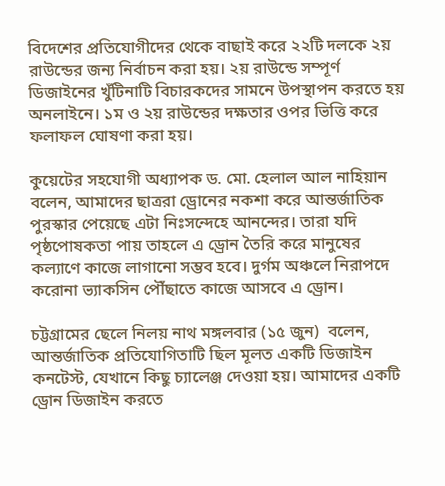বিদেশের প্রতিযোগীদের থেকে বাছাই করে ২২টি দলকে ২য় রাউন্ডের জন্য নির্বাচন করা হয়। ২য় রাউন্ডে সম্পূর্ণ ডিজাইনের খুঁটিনাটি বিচারকদের সামনে উপস্থাপন করতে হয় অনলাইনে। ১ম ও ২য় রাউন্ডের দক্ষতার ওপর ভিত্তি করে ফলাফল ঘোষণা করা হয়।

কুয়েটের সহযোগী অধ্যাপক ড. মো. হেলাল আল নাহিয়ান বলেন, আমাদের ছাত্ররা ড্রোনের নকশা করে আন্তর্জাতিক পুরস্কার পেয়েছে এটা নিঃসন্দেহে আনন্দের। তারা যদি পৃষ্ঠপোষকতা পায় তাহলে এ ড্রোন তৈরি করে মানুষের কল্যাণে কাজে লাগানো সম্ভব হবে। দুর্গম অঞ্চলে নিরাপদে করোনা ভ্যাকসিন পৌঁছাতে কাজে আসবে এ ড্রোন।

চট্টগ্রামের ছেলে নিলয় নাথ মঙ্গলবার (১৫ জুন)  বলেন, আন্তর্জাতিক প্রতিযোগিতাটি ছিল মূলত একটি ডিজাইন কনটেস্ট, যেখানে কিছু চ্যালেঞ্জ দেওয়া হয়। আমাদের একটি ড্রোন ডিজাইন করতে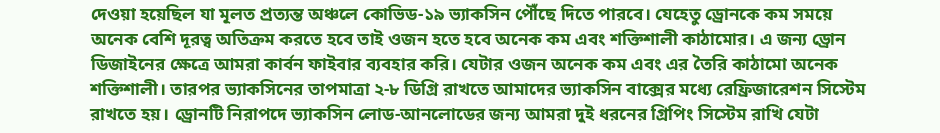দেওয়া হয়েছিল যা মূলত প্রত্যন্ত অঞ্চলে কোভিড-১৯ ভ্যাকসিন পৌঁছে দিতে পারবে। যেহেতু ড্রোনকে কম সময়ে অনেক বেশি দূরত্ব অতিক্রম করতে হবে তাই ওজন হতে হবে অনেক কম এবং শক্তিশালী কাঠামোর। এ জন্য ড্রোন ডিজাইনের ক্ষেত্রে আমরা কার্বন ফাইবার ব্যবহার করি। যেটার ওজন অনেক কম এবং এর তৈরি কাঠামো অনেক শক্তিশালী। তারপর ভ্যাকসিনের তাপমাত্রা ২-৮ ডিগ্রি রাখতে আমাদের ভ্যাকসিন বাক্সের মধ্যে রেফ্রিজারেশন সিস্টেম রাখতে হয়। ড্রোনটি নিরাপদে ভ্যাকসিন লোড-আনলোডের জন্য আমরা দুই ধরনের গ্রিপিং সিস্টেম রাখি যেটা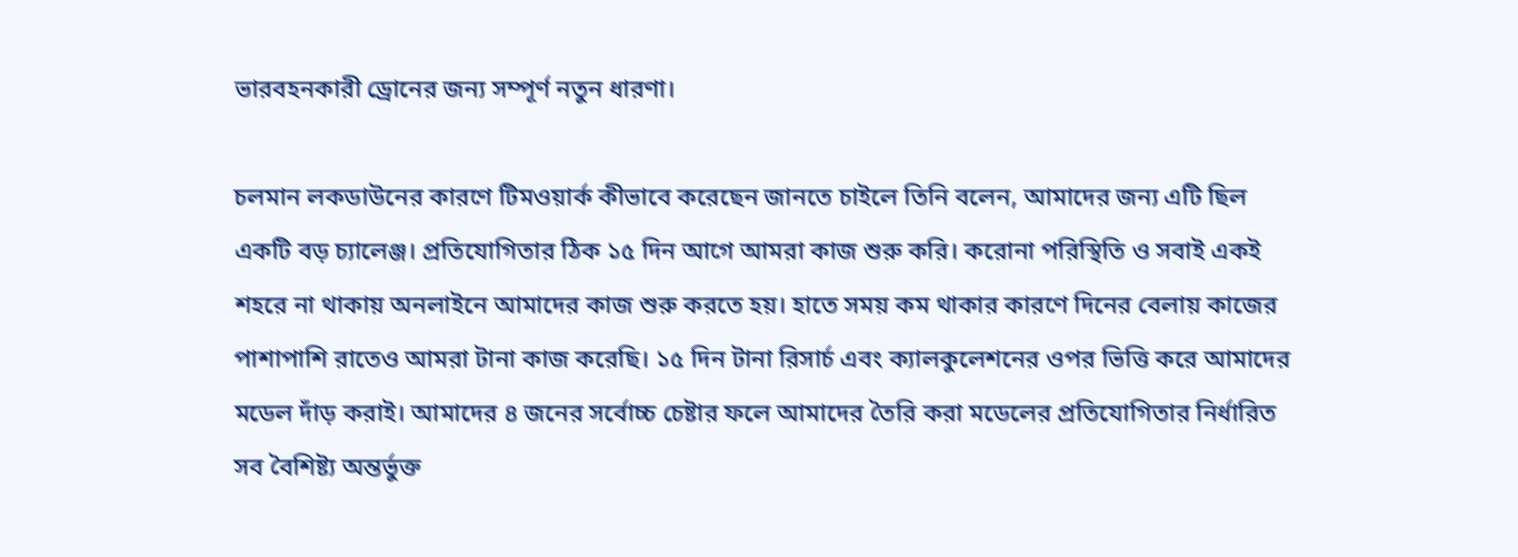ভারবহনকারী ড্রোনের জন্য সম্পূর্ণ নতুন ধারণা।

চলমান লকডাউনের কারণে টিমওয়ার্ক কীভাবে করেছেন জানতে চাইলে তিনি বলেন, আমাদের জন্য এটি ছিল একটি বড় চ্যালেঞ্জ। প্রতিযোগিতার ঠিক ১৫ দিন আগে আমরা কাজ শুরু করি। করোনা পরিস্থিতি ও সবাই একই শহরে না থাকায় অনলাইনে আমাদের কাজ শুরু করতে হয়। হাতে সময় কম থাকার কারণে দিনের বেলায় কাজের পাশাপাশি রাতেও আমরা টানা কাজ করেছি। ১৫ দিন টানা রিসার্চ এবং ক্যালকুলেশনের ওপর ভিত্তি করে আমাদের মডেল দাঁড় করাই। আমাদের ৪ জনের সর্বোচ্চ চেষ্টার ফলে আমাদের তৈরি করা মডেলের প্রতিযোগিতার নির্ধারিত সব বৈশিষ্ট্য অন্তর্ভুক্ত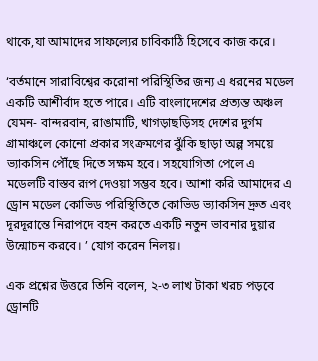থাকে,যা আমাদের সাফল্যের চাবিকাঠি হিসেবে কাজ করে।

‘বর্তমানে সারাবিশ্বের করোনা পরিস্থিতির জন্য এ ধরনের মডেল একটি আশীর্বাদ হতে পারে। এটি বাংলাদেশের প্রত্যন্ত অঞ্চল যেমন- বান্দরবান, রাঙামাটি, খাগড়াছড়িসহ দেশের দুর্গম গ্রামাঞ্চলে কোনো প্রকার সংক্রমণের ঝুঁকি ছাড়া অল্প সময়ে ভ্যাকসিন পৌঁছে দিতে সক্ষম হবে। সহযোগিতা পেলে এ মডেলটি বাস্তব রূপ দেওয়া সম্ভব হবে। আশা করি আমাদের এ ড্রোন মডেল কোভিড পরিস্থিতিতে কোভিড ভ্যাকসিন দ্রুত এবং দূরদূরান্তে নিরাপদে বহন করতে একটি নতুন ভাবনার দুয়ার উন্মোচন করবে। ’ যোগ করেন নিলয়।

এক প্রশ্নের উত্তরে তিনি বলেন, ২-৩ লাখ টাকা খরচ পড়বে ড্রোনটি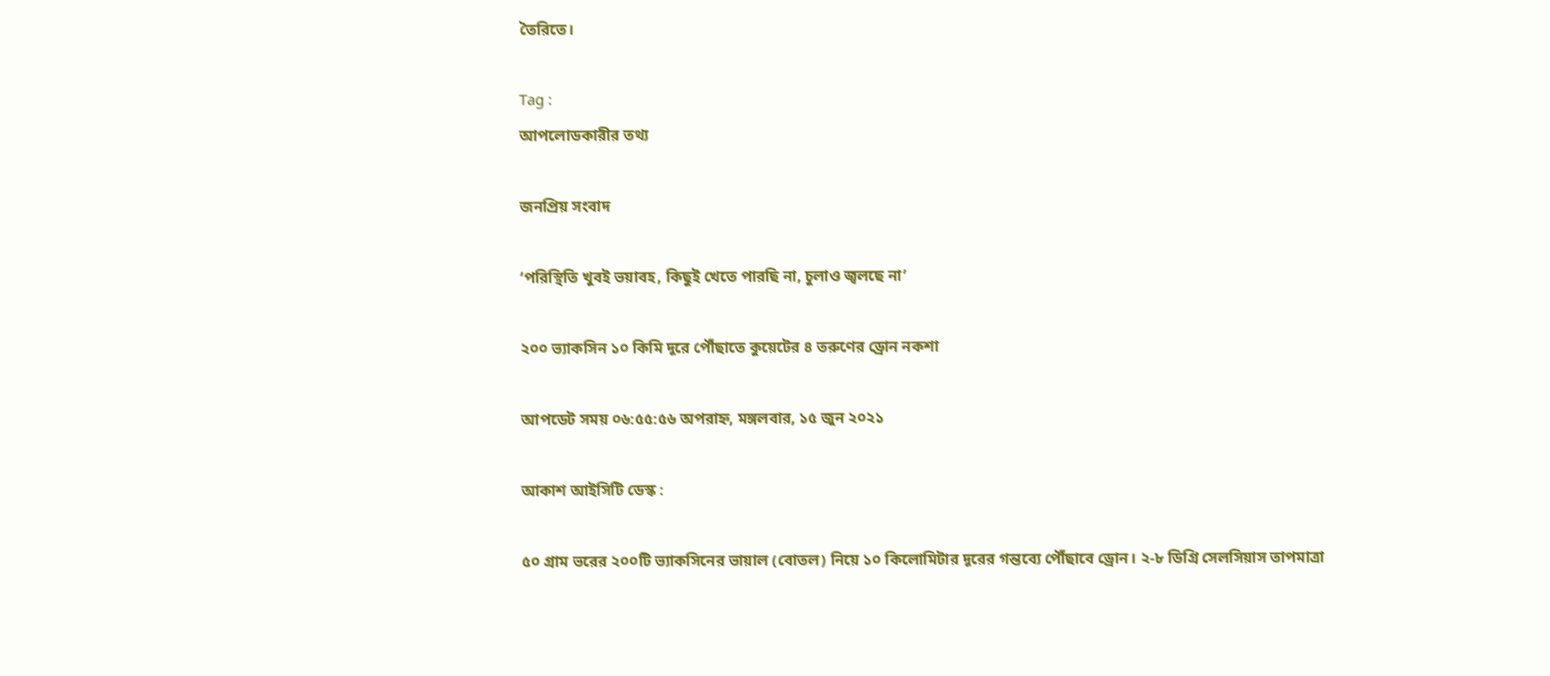তৈরিতে।

Tag :
আপলোডকারীর তথ্য

জনপ্রিয় সংবাদ

‘পরিস্থিতি খুবই ভয়াবহ, কিছুই খেতে পারছি না, চুলাও জ্বলছে না’

২০০ ভ্যাকসিন ১০ কিমি দূরে পৌঁছাতে কুয়েটের ৪ তরুণের ড্রোন নকশা

আপডেট সময় ০৬:৫৫:৫৬ অপরাহ্ন, মঙ্গলবার, ১৫ জুন ২০২১

আকাশ আইসিটি ডেস্ক :

৫০ গ্রাম ভরের ২০০টি ভ্যাকসিনের ভায়াল (বোতল) নিয়ে ১০ কিলোমিটার দূরের গন্তব্যে পৌঁছাবে ড্রোন। ২-৮ ডিগ্রি সেলসিয়াস তাপমাত্রা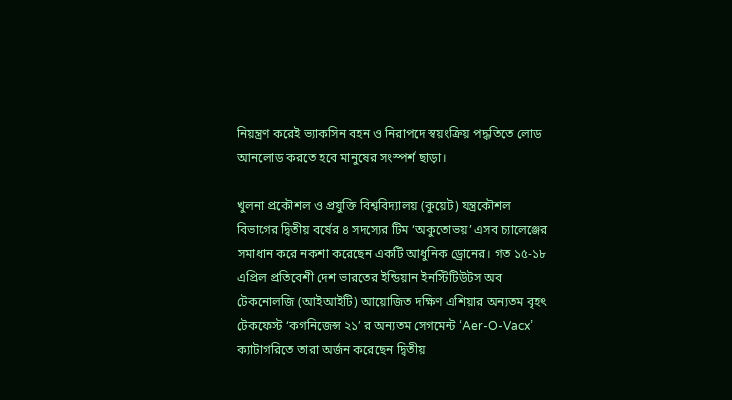নিয়ন্ত্রণ করেই ভ্যাকসিন বহন ও নিরাপদে স্বয়ংক্রিয় পদ্ধতিতে লোড আনলোড করতে হবে মানুষের সংস্পর্শ ছাড়া।

খুলনা প্রকৌশল ও প্রযুক্তি বিশ্ববিদ্যালয় (কুয়েট) যন্ত্রকৌশল বিভাগের দ্বিতীয় বর্ষের ৪ সদস্যের টিম ‘অকুতোভয়’ এসব চ্যালেঞ্জের সমাধান করে নকশা করেছেন একটি আধুনিক ড্রোনের। গত ১৫-১৮ এপ্রিল প্রতিবেশী দেশ ভারতের ইন্ডিয়ান ইনস্টিটিউটস অব টেকনোলজি (আইআইটি) আয়োজিত দক্ষিণ এশিয়ার অন্যতম বৃহৎ টেকফেস্ট ‘কগনিজেন্স ২১’ র অন্যতম সেগমেন্ট ‘Aer-O-Vacx’ ক্যাটাগরিতে তারা অর্জন করেছেন দ্বিতীয়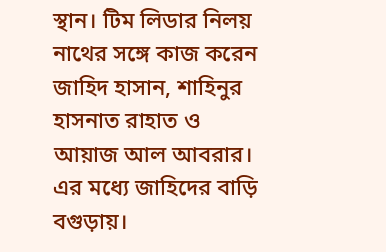স্থান। টিম লিডার নিলয় নাথের সঙ্গে কাজ করেন জাহিদ হাসান, শাহিনুর হাসনাত রাহাত ও আয়াজ আল আবরার। এর মধ্যে জাহিদের বাড়ি বগুড়ায়।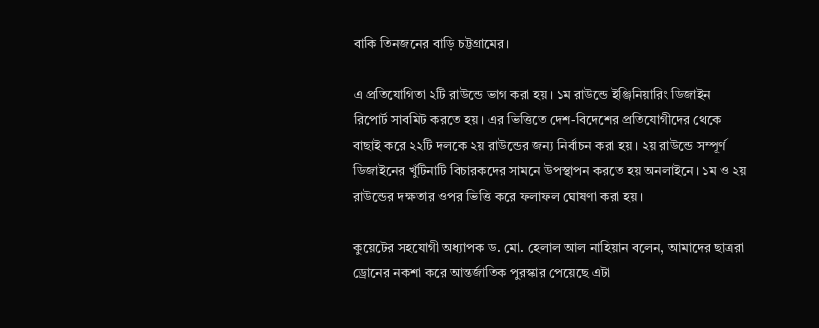বাকি তিনজনের বাড়ি চট্টগ্রামের।

এ প্রতিযোগিতা ২টি রাউন্ডে ভাগ করা হয়। ১ম রাউন্ডে ইঞ্জিনিয়ারিং ডিজাইন রিপোর্ট সাবমিট করতে হয়। এর ভিত্তিতে দেশ-বিদেশের প্রতিযোগীদের থেকে বাছাই করে ২২টি দলকে ২য় রাউন্ডের জন্য নির্বাচন করা হয়। ২য় রাউন্ডে সম্পূর্ণ ডিজাইনের খুঁটিনাটি বিচারকদের সামনে উপস্থাপন করতে হয় অনলাইনে। ১ম ও ২য় রাউন্ডের দক্ষতার ওপর ভিত্তি করে ফলাফল ঘোষণা করা হয়।

কুয়েটের সহযোগী অধ্যাপক ড. মো. হেলাল আল নাহিয়ান বলেন, আমাদের ছাত্ররা ড্রোনের নকশা করে আন্তর্জাতিক পুরস্কার পেয়েছে এটা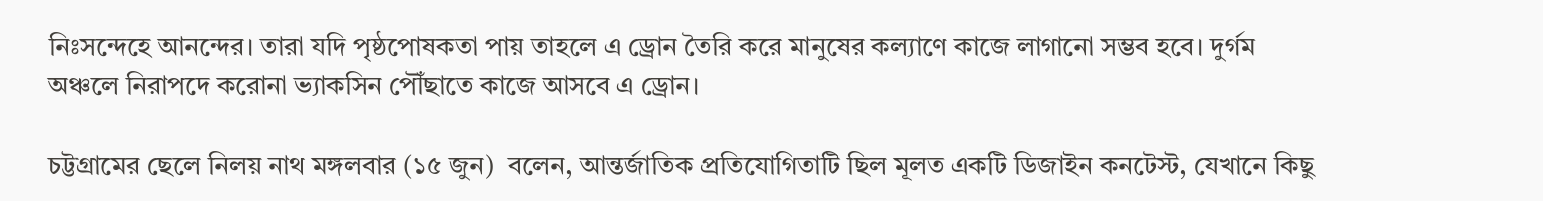নিঃসন্দেহে আনন্দের। তারা যদি পৃষ্ঠপোষকতা পায় তাহলে এ ড্রোন তৈরি করে মানুষের কল্যাণে কাজে লাগানো সম্ভব হবে। দুর্গম অঞ্চলে নিরাপদে করোনা ভ্যাকসিন পৌঁছাতে কাজে আসবে এ ড্রোন।

চট্টগ্রামের ছেলে নিলয় নাথ মঙ্গলবার (১৫ জুন)  বলেন, আন্তর্জাতিক প্রতিযোগিতাটি ছিল মূলত একটি ডিজাইন কনটেস্ট, যেখানে কিছু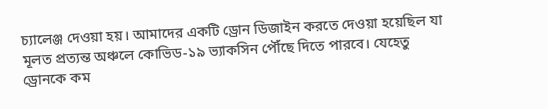চ্যালেঞ্জ দেওয়া হয়। আমাদের একটি ড্রোন ডিজাইন করতে দেওয়া হয়েছিল যা মূলত প্রত্যন্ত অঞ্চলে কোভিড-১৯ ভ্যাকসিন পৌঁছে দিতে পারবে। যেহেতু ড্রোনকে কম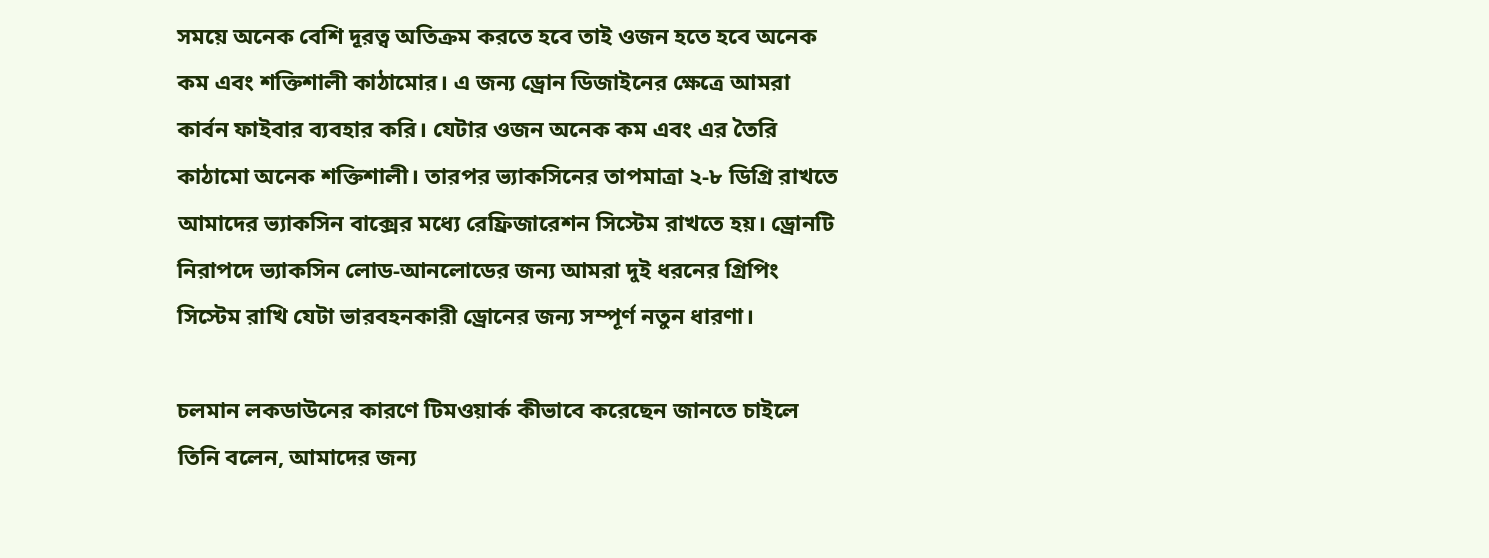সময়ে অনেক বেশি দূরত্ব অতিক্রম করতে হবে তাই ওজন হতে হবে অনেক কম এবং শক্তিশালী কাঠামোর। এ জন্য ড্রোন ডিজাইনের ক্ষেত্রে আমরা কার্বন ফাইবার ব্যবহার করি। যেটার ওজন অনেক কম এবং এর তৈরি কাঠামো অনেক শক্তিশালী। তারপর ভ্যাকসিনের তাপমাত্রা ২-৮ ডিগ্রি রাখতে আমাদের ভ্যাকসিন বাক্সের মধ্যে রেফ্রিজারেশন সিস্টেম রাখতে হয়। ড্রোনটি নিরাপদে ভ্যাকসিন লোড-আনলোডের জন্য আমরা দুই ধরনের গ্রিপিং সিস্টেম রাখি যেটা ভারবহনকারী ড্রোনের জন্য সম্পূর্ণ নতুন ধারণা।

চলমান লকডাউনের কারণে টিমওয়ার্ক কীভাবে করেছেন জানতে চাইলে তিনি বলেন, আমাদের জন্য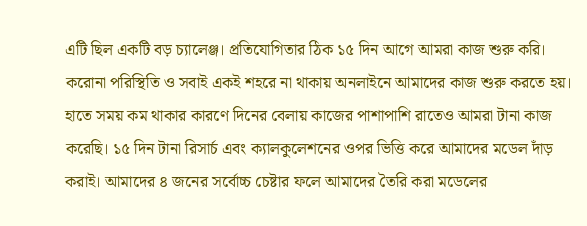এটি ছিল একটি বড় চ্যালেঞ্জ। প্রতিযোগিতার ঠিক ১৫ দিন আগে আমরা কাজ শুরু করি। করোনা পরিস্থিতি ও সবাই একই শহরে না থাকায় অনলাইনে আমাদের কাজ শুরু করতে হয়। হাতে সময় কম থাকার কারণে দিনের বেলায় কাজের পাশাপাশি রাতেও আমরা টানা কাজ করেছি। ১৫ দিন টানা রিসার্চ এবং ক্যালকুলেশনের ওপর ভিত্তি করে আমাদের মডেল দাঁড় করাই। আমাদের ৪ জনের সর্বোচ্চ চেষ্টার ফলে আমাদের তৈরি করা মডেলের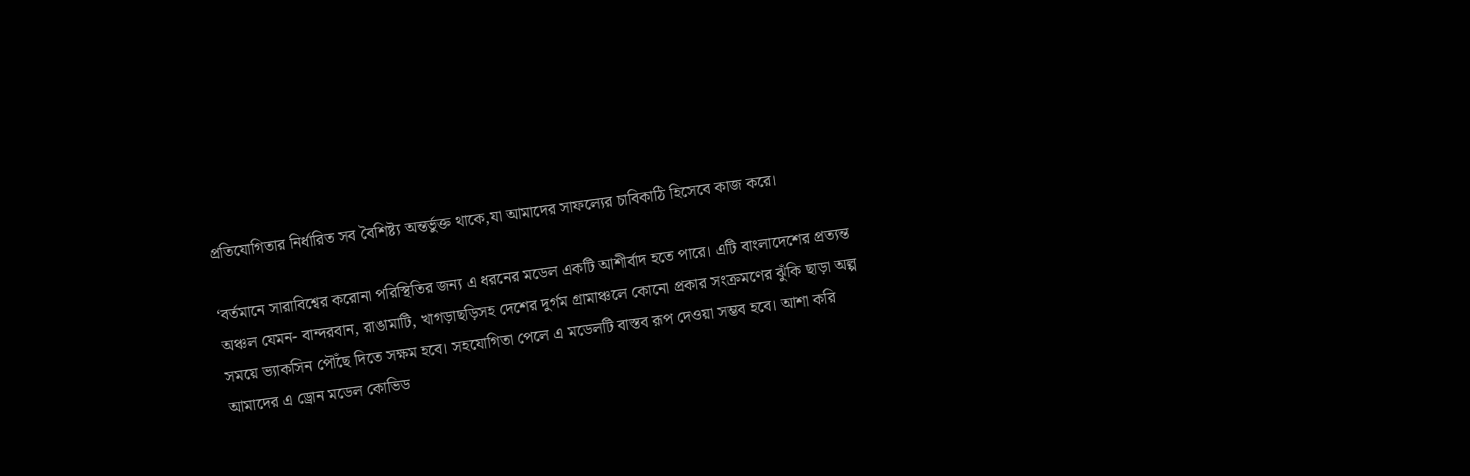প্রতিযোগিতার নির্ধারিত সব বৈশিষ্ট্য অন্তর্ভুক্ত থাকে,যা আমাদের সাফল্যের চাবিকাঠি হিসেবে কাজ করে।

‘বর্তমানে সারাবিশ্বের করোনা পরিস্থিতির জন্য এ ধরনের মডেল একটি আশীর্বাদ হতে পারে। এটি বাংলাদেশের প্রত্যন্ত অঞ্চল যেমন- বান্দরবান, রাঙামাটি, খাগড়াছড়িসহ দেশের দুর্গম গ্রামাঞ্চলে কোনো প্রকার সংক্রমণের ঝুঁকি ছাড়া অল্প সময়ে ভ্যাকসিন পৌঁছে দিতে সক্ষম হবে। সহযোগিতা পেলে এ মডেলটি বাস্তব রূপ দেওয়া সম্ভব হবে। আশা করি আমাদের এ ড্রোন মডেল কোভিড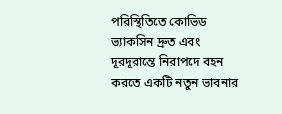পরিস্থিতিতে কোভিড ভ্যাকসিন দ্রুত এবং দূরদূরান্তে নিরাপদে বহন করতে একটি নতুন ভাবনার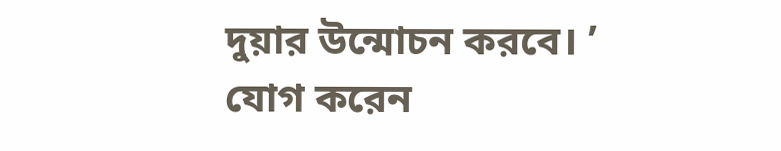দুয়ার উন্মোচন করবে। ’ যোগ করেন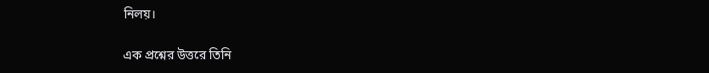নিলয়।

এক প্রশ্নের উত্তরে তিনি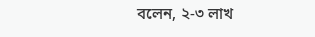বলেন, ২-৩ লাখ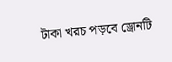টাকা খরচ পড়বে ড্রোনটি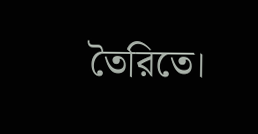তৈরিতে।